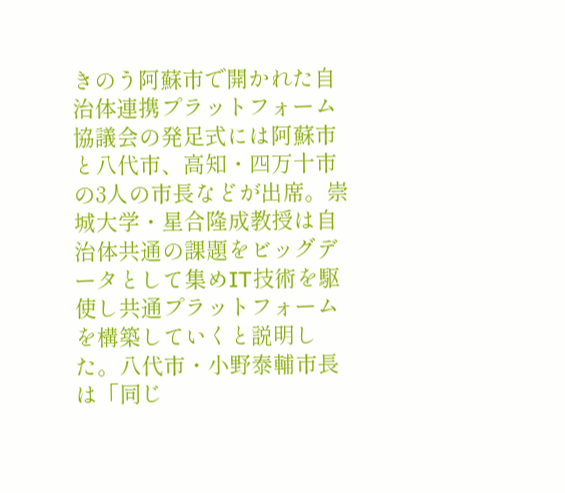きのう阿蘇市で開かれた自治体連携プラットフォーム協議会の発足式には阿蘇市と八代市、高知・四万十市の3人の市長などが出席。崇城大学・星合隆成教授は自治体共通の課題をビッグデータとして集めIT技術を駆使し共通プラットフォームを構築していくと説明した。八代市・小野泰輔市長は「同じ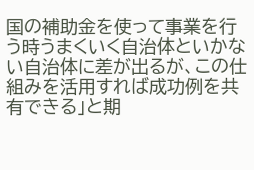国の補助金を使って事業を行う時うまくいく自治体といかない自治体に差が出るが、この仕組みを活用すれば成功例を共有できる」と期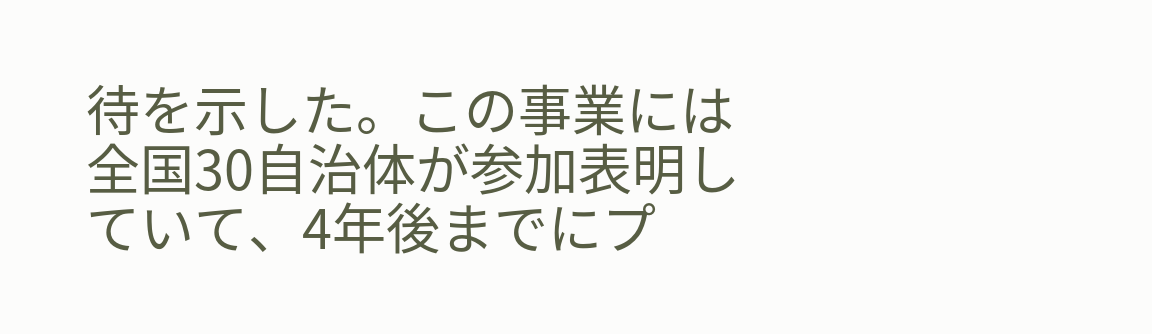待を示した。この事業には全国30自治体が参加表明していて、4年後までにプ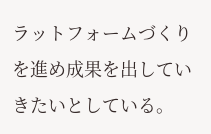ラットフォームづくりを進め成果を出していきたいとしている。